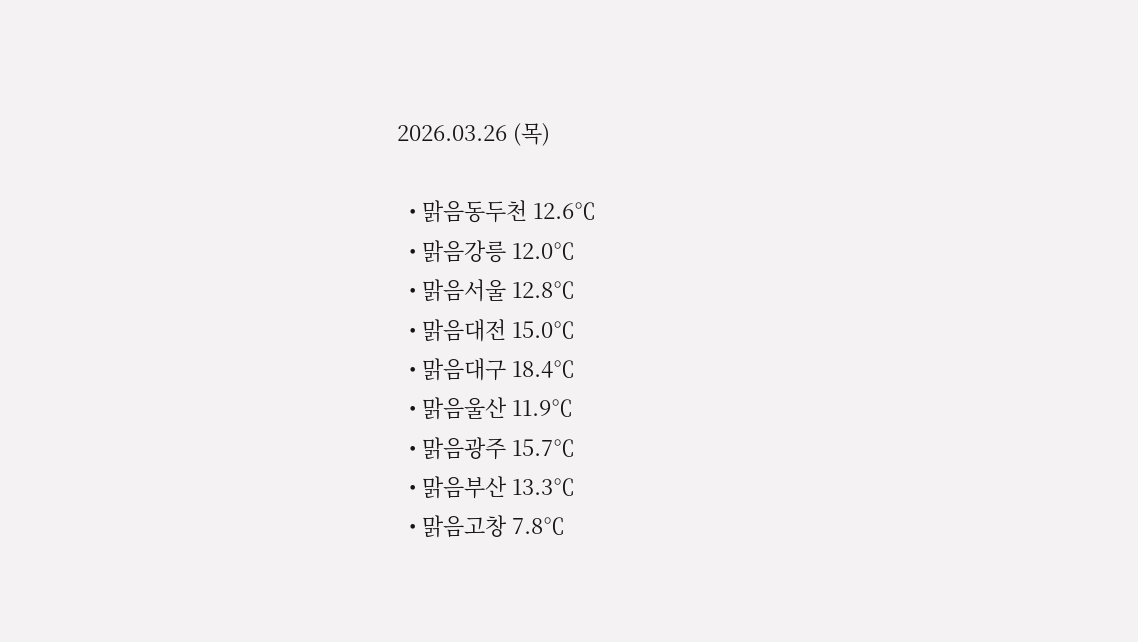2026.03.26 (목)

  • 맑음동두천 12.6℃
  • 맑음강릉 12.0℃
  • 맑음서울 12.8℃
  • 맑음대전 15.0℃
  • 맑음대구 18.4℃
  • 맑음울산 11.9℃
  • 맑음광주 15.7℃
  • 맑음부산 13.3℃
  • 맑음고창 7.8℃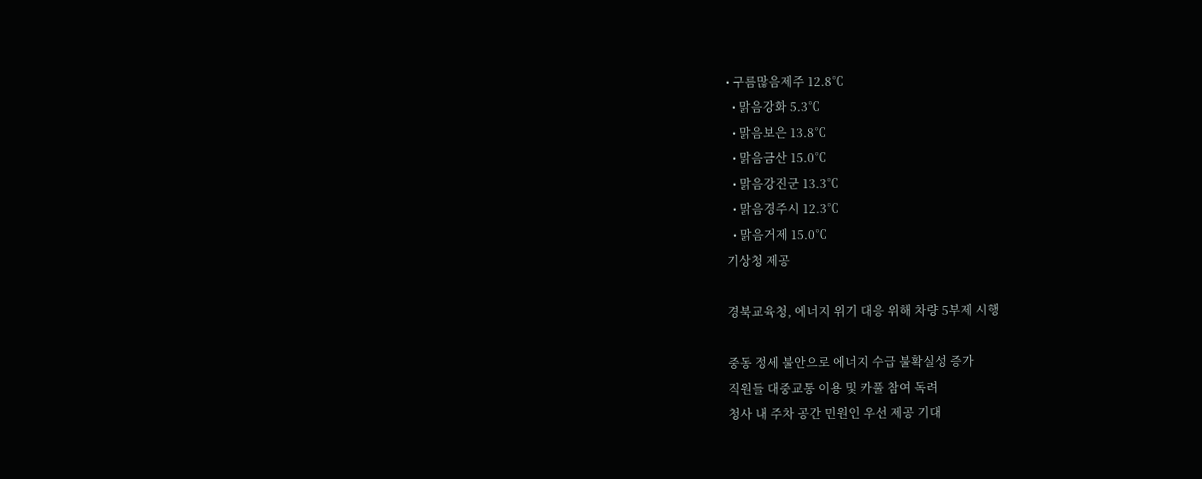• 구름많음제주 12.8℃
  • 맑음강화 5.3℃
  • 맑음보은 13.8℃
  • 맑음금산 15.0℃
  • 맑음강진군 13.3℃
  • 맑음경주시 12.3℃
  • 맑음거제 15.0℃
기상청 제공

경북교육청, 에너지 위기 대응 위해 차량 5부제 시행

중동 정세 불안으로 에너지 수급 불확실성 증가
직원들 대중교통 이용 및 카풀 참여 독려
청사 내 주차 공간 민원인 우선 제공 기대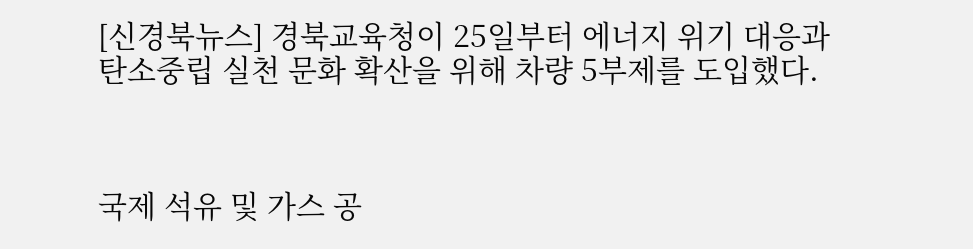[신경북뉴스] 경북교육청이 25일부터 에너지 위기 대응과 탄소중립 실천 문화 확산을 위해 차량 5부제를 도입했다.



국제 석유 및 가스 공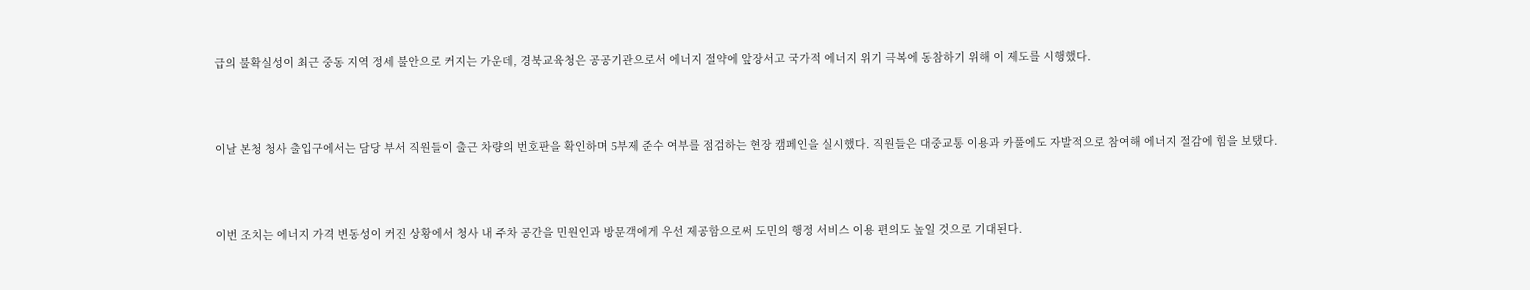급의 불확실성이 최근 중동 지역 정세 불안으로 커지는 가운데, 경북교육청은 공공기관으로서 에너지 절약에 앞장서고 국가적 에너지 위기 극복에 동참하기 위해 이 제도를 시행했다.



이날 본청 청사 출입구에서는 담당 부서 직원들이 출근 차량의 번호판을 확인하며 5부제 준수 여부를 점검하는 현장 캠페인을 실시했다. 직원들은 대중교통 이용과 카풀에도 자발적으로 참여해 에너지 절감에 힘을 보탰다.



이번 조치는 에너지 가격 변동성이 커진 상황에서 청사 내 주차 공간을 민원인과 방문객에게 우선 제공함으로써 도민의 행정 서비스 이용 편의도 높일 것으로 기대된다.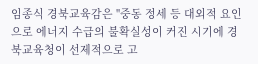임종식 경북교육감은 "중동 정세 등 대외적 요인으로 에너지 수급의 불확실성이 커진 시기에 경북교육청이 선제적으로 고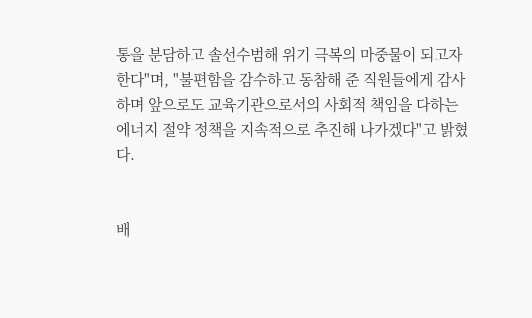통을 분담하고 솔선수범해 위기 극복의 마중물이 되고자 한다"며, "불편함을 감수하고 동참해 준 직원들에게 감사하며 앞으로도 교육기관으로서의 사회적 책임을 다하는 에너지 절약 정책을 지속적으로 추진해 나가겠다"고 밝혔다.


배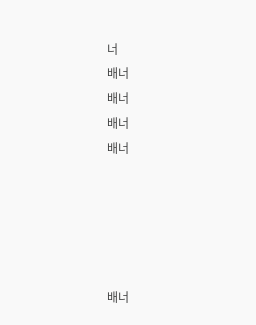너
배너
배너
배너
배너





배너